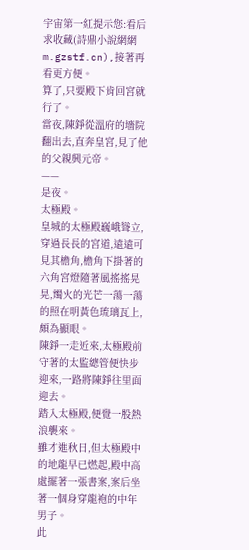宇宙第一紅提示您:看后求收藏(詩鼎小說網網m.gzstf.cn),接著再看更方便。
算了,只要殿下肯回宮就行了。
當夜,陳錚從溫府的墻院翻出去,直奔皇宮,見了他的父親興元帝。
——
是夜。
太極殿。
皇城的太極殿巍峨聳立,穿過長長的宮道,遠遠可見其檐角,檐角下掛著的六角宮燈隨著風搖搖晃晃,燭火的光芒一蕩一蕩的照在明黃色琉璃瓦上,頗為顯眼。
陳錚一走近來,太極殿前守著的太監總管便快步迎來,一路將陳錚往里面迎去。
踏入太極殿,便覺一股熱浪襲來。
雖才進秋日,但太極殿中的地龍早已燃起,殿中高處擺著一張書案,案后坐著一個身穿龍袍的中年男子。
此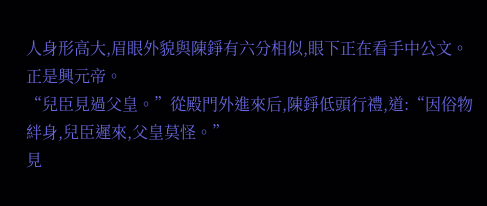人身形高大,眉眼外貌與陳錚有六分相似,眼下正在看手中公文。
正是興元帝。
“兒臣見過父皇。”從殿門外進來后,陳錚低頭行禮,道:“因俗物絆身,兒臣遲來,父皇莫怪。”
見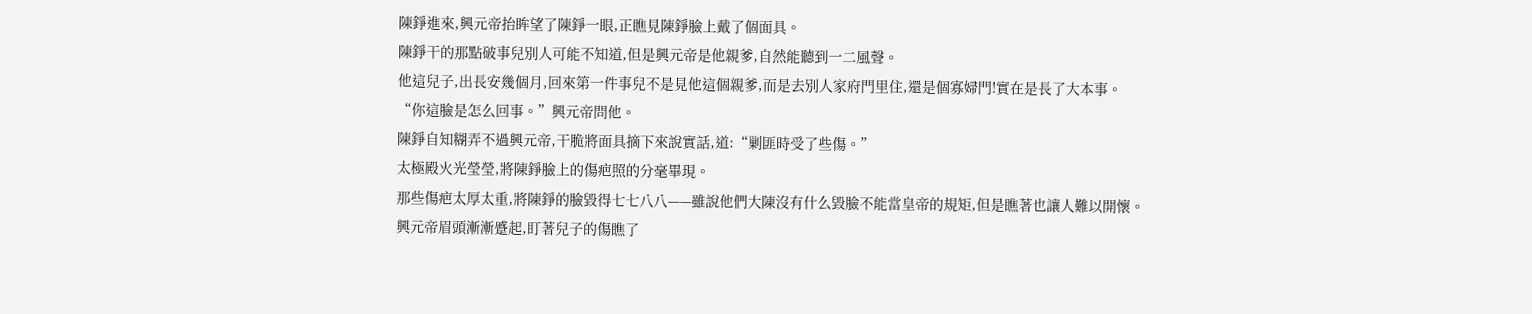陳錚進來,興元帝抬眸望了陳錚一眼,正瞧見陳錚臉上戴了個面具。
陳錚干的那點破事兒別人可能不知道,但是興元帝是他親爹,自然能聽到一二風聲。
他這兒子,出長安幾個月,回來第一件事兒不是見他這個親爹,而是去別人家府門里住,還是個寡婦門!實在是長了大本事。
“你這臉是怎么回事。”興元帝問他。
陳錚自知糊弄不過興元帝,干脆將面具摘下來說實話,道:“剿匪時受了些傷。”
太極殿火光瑩瑩,將陳錚臉上的傷疤照的分毫畢現。
那些傷疤太厚太重,將陳錚的臉毀得七七八八——雖說他們大陳沒有什么毀臉不能當皇帝的規矩,但是瞧著也讓人難以開懷。
興元帝眉頭漸漸蹙起,盯著兒子的傷瞧了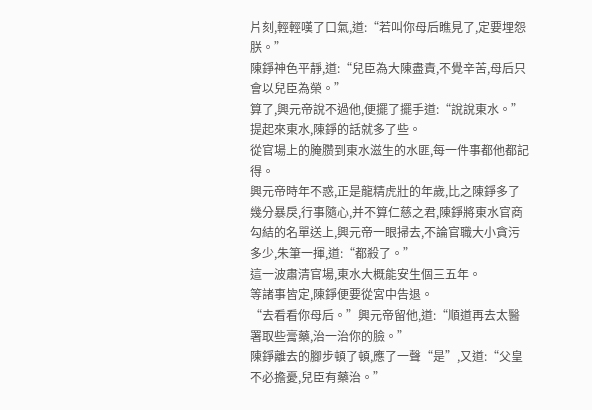片刻,輕輕嘆了口氣,道:“若叫你母后瞧見了,定要埋怨朕。”
陳錚神色平靜,道:“兒臣為大陳盡責,不覺辛苦,母后只會以兒臣為榮。”
算了,興元帝說不過他,便擺了擺手道:“說說東水。”
提起來東水,陳錚的話就多了些。
從官場上的腌臜到東水滋生的水匪,每一件事都他都記得。
興元帝時年不惑,正是龍精虎壯的年歲,比之陳錚多了幾分暴戾,行事隨心,并不算仁慈之君,陳錚將東水官商勾結的名單送上,興元帝一眼掃去,不論官職大小貪污多少,朱筆一揮,道:“都殺了。”
這一波肅清官場,東水大概能安生個三五年。
等諸事皆定,陳錚便要從宮中告退。
“去看看你母后。”興元帝留他,道:“順道再去太醫署取些膏藥,治一治你的臉。”
陳錚離去的腳步頓了頓,應了一聲“是”,又道:“父皇不必擔憂,兒臣有藥治。”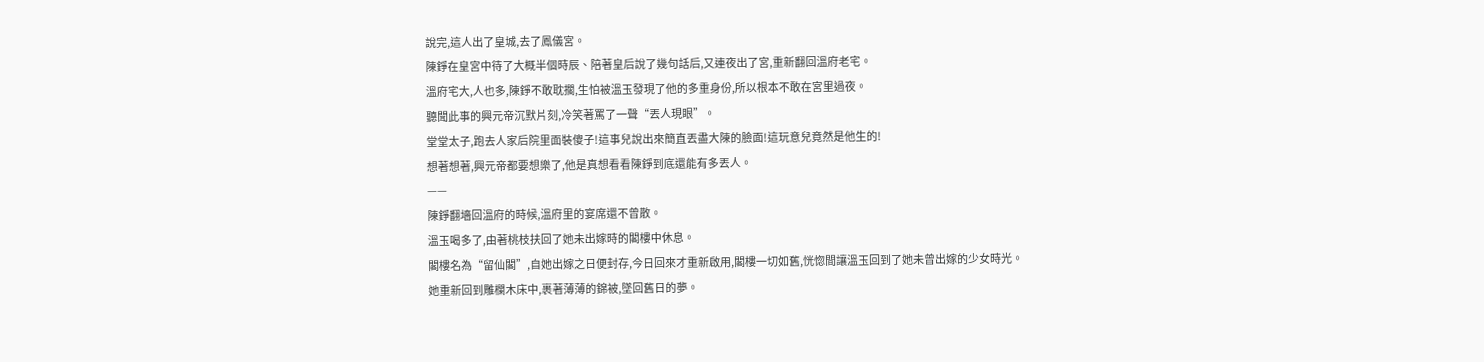說完,這人出了皇城,去了鳳儀宮。
陳錚在皇宮中待了大概半個時辰、陪著皇后說了幾句話后,又連夜出了宮,重新翻回溫府老宅。
溫府宅大,人也多,陳錚不敢耽擱,生怕被溫玉發現了他的多重身份,所以根本不敢在宮里過夜。
聽聞此事的興元帝沉默片刻,冷笑著罵了一聲“丟人現眼”。
堂堂太子,跑去人家后院里面裝傻子!這事兒說出來簡直丟盡大陳的臉面!這玩意兒竟然是他生的!
想著想著,興元帝都要想樂了,他是真想看看陳錚到底還能有多丟人。
——
陳錚翻墻回溫府的時候,溫府里的宴席還不曾散。
溫玉喝多了,由著桃枝扶回了她未出嫁時的閣樓中休息。
閣樓名為“留仙閣”,自她出嫁之日便封存,今日回來才重新啟用,閣樓一切如舊,恍惚間讓溫玉回到了她未曾出嫁的少女時光。
她重新回到雕欄木床中,裹著薄薄的錦被,墜回舊日的夢。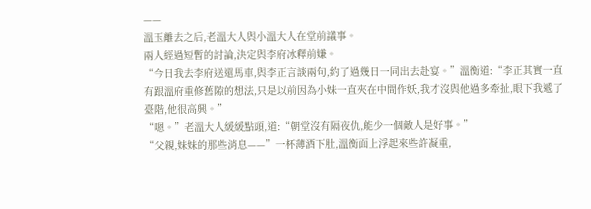——
溫玉離去之后,老溫大人與小溫大人在堂前議事。
兩人經過短暫的討論,決定與李府冰釋前嫌。
“今日我去李府送還馬車,與李正言談兩句,約了過幾日一同出去赴宴。”溫衡道:“李正其實一直有跟溫府重修舊隙的想法,只是以前因為小妹一直夾在中間作妖,我才沒與他過多牽扯,眼下我遞了臺階,他很高興。”
“嗯。”老溫大人緩緩點頭,道:“朝堂沒有隔夜仇,能少一個敵人是好事。”
“父親,妹妹的那些消息——”一杯薄酒下肚,溫衡面上浮起來些許凝重,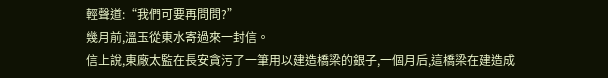輕聲道:“我們可要再問問?”
幾月前,溫玉從東水寄過來一封信。
信上說,東廠太監在長安貪污了一筆用以建造橋梁的銀子,一個月后,這橋梁在建造成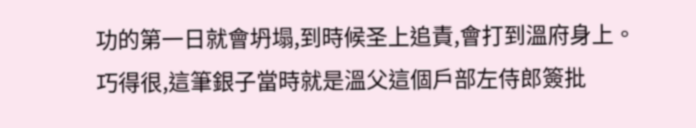功的第一日就會坍塌,到時候圣上追責,會打到溫府身上。
巧得很,這筆銀子當時就是溫父這個戶部左侍郎簽批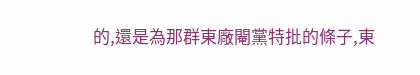的,還是為那群東廠閹黨特批的條子,東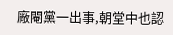廠閹黨一出事,朝堂中也認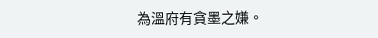為溫府有貪墨之嫌。